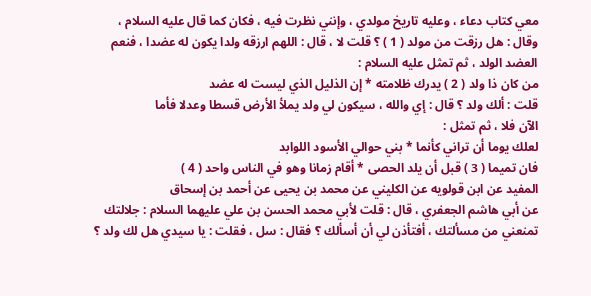معي كتاب دعاء ، وعليه تاريخ مولدي ، وإنني نظرت فيه ، فكان كما قال عليه السلام ،
وقال : هل رزقت من مولد ( 1 ) ؟ قلت لا ، قال : اللهم ارزقه ولدا يكون له عضدا ، فنعم
العضد الولد ، ثم تمثل عليه السلام :
من كان ذا ولد ( 2 ) يدرك ظلامته * إن الذليل الذي ليست له عضد
قلت : ألك ولد ؟ قال : إي والله ، سيكون لي ولد يملأ الأرض قسطا وعدلا فأما
الآن فلا ، ثم تمثل :
لعلك يوما أن تراني كأنما * بني حوالي الأسود اللوابد
فان تميما ( 3 ) قبل أن يلد الحصى * أقام زمانا وهو في الناس واحد ( 4 )
المفيد عن ابن قولويه عن الكليني عن محمد بن يحيى عن أحمد بن إسحاق
عن أبي هاشم الجعفري ، قال : قلت لأبي محمد الحسن بن علي عليهما السلام : جلالتك
تمنعني من مسألتك ، أفتأذن لي أن أسألك ؟ فقال : سل ، فقلت : يا سيدي هل لك ولد ؟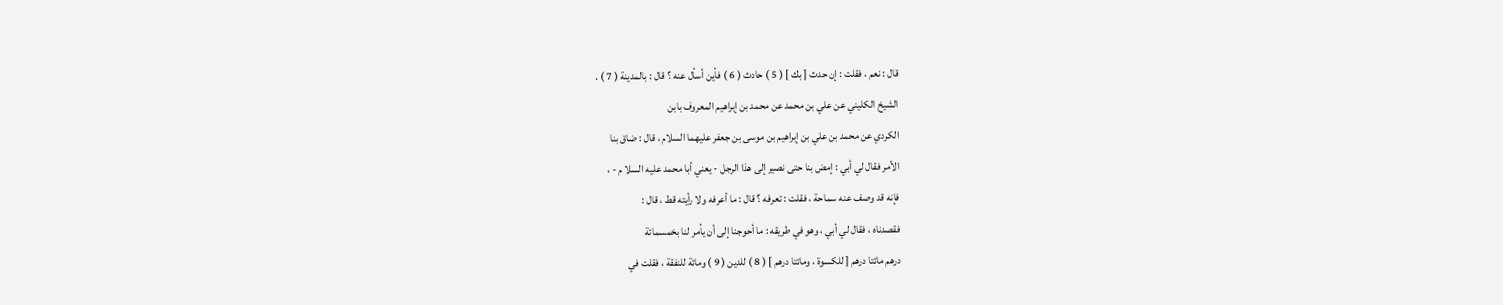قال : نعم ، فقلت : إن حدث [ بك ] ( 5 ) حادث ( 6 ) فأين أسأل عنه ؟ قال : بالمدينة ( 7 ) .
الشيخ الكليني عن علي بن محمد عن محمد بن إبراهيم المعروف بابن
الكردي عن محمد بن علي بن إبراهيم بن موسى بن جعفر عليهما السلام ، قال : ضاق بنا
الأمر فقال لي أبي : إمض بنا حتى نصير إلى هذا الرجل - يعني أبا محمد عليه السلا م - ،
فإنه قد وصف عنه سماحة ، فقلت : تعرفه ؟ قال : ما أعرفه ولا رأيته قط ، قال :
فقصدناه ، فقال لي أبي ، وهو في طريقه : ما أحوجنا إلى أن يأمر لنا بخمسمائة
درهم مائتا درهم [ للكسوة ، ومائتا درهم ] ( 8 ) للدين ( 9 ) ومائة للنفقة ، فقلت في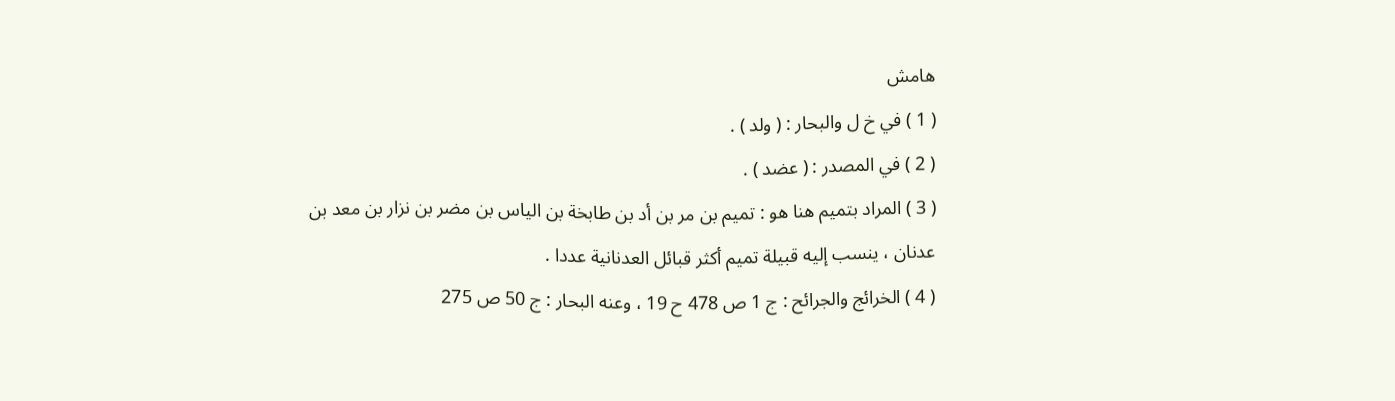هامش
( 1 ) في خ ل والبحار : ( ولد ) .
( 2 ) في المصدر : ( عضد ) .
( 3 ) المراد بتميم هنا هو : تميم بن مر بن أد بن طابخة بن الياس بن مضر بن نزار بن معد بن
عدنان ، ينسب إليه قبيلة تميم أكثر قبائل العدنانية عددا .
( 4 ) الخرائج والجرائح : ج 1 ص 478 ح 19 ، وعنه البحار : ج 50 ص 275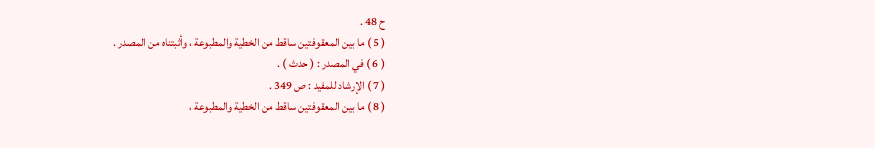ح 48 .
( 5 ) ما بين المعقوفتين ساقط من الخطية والمطبوعة ، وأثبتناه من المصدر .
( 6 ) في المصدر : ( حدث ) .
( 7 ) الإرشاد للمفيد : ص 349 .
( 8 ) ما بين المعقوفتين ساقط من الخطية والمطبوعة ،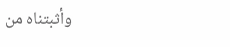وأثبتناه من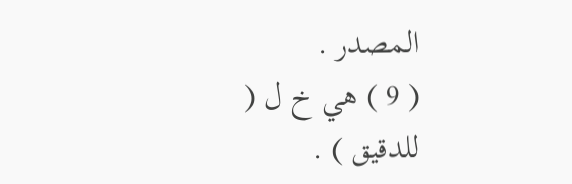المصدر .
( 9 ) هي خ ل ( للدقيق ) .